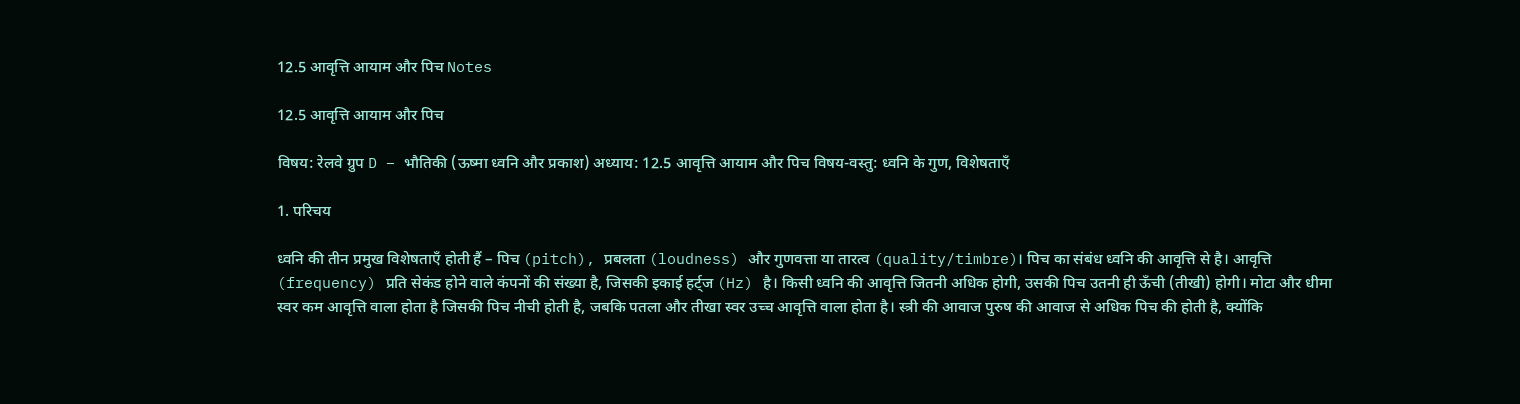12.5 आवृत्ति आयाम और पिच Notes

12.5 आवृत्ति आयाम और पिच

विषय: रेलवे ग्रुप D – भौतिकी (ऊष्मा ध्वनि और प्रकाश) अध्याय: 12.5 आवृत्ति आयाम और पिच विषय-वस्तु: ध्वनि के गुण, विशेषताएँ

1. परिचय

ध्वनि की तीन प्रमुख विशेषताएँ होती हैं – पिच (pitch), प्रबलता (loudness) और गुणवत्ता या तारत्व (quality/timbre)। पिच का संबंध ध्वनि की आवृत्ति से है। आवृत्ति (frequency) प्रति सेकंड होने वाले कंपनों की संख्या है, जिसकी इकाई हर्ट्ज (Hz) है। किसी ध्वनि की आवृत्ति जितनी अधिक होगी, उसकी पिच उतनी ही ऊँची (तीखी) होगी। मोटा और धीमा स्वर कम आवृत्ति वाला होता है जिसकी पिच नीची होती है, जबकि पतला और तीखा स्वर उच्च आवृत्ति वाला होता है। स्त्री की आवाज पुरुष की आवाज से अधिक पिच की होती है, क्योंकि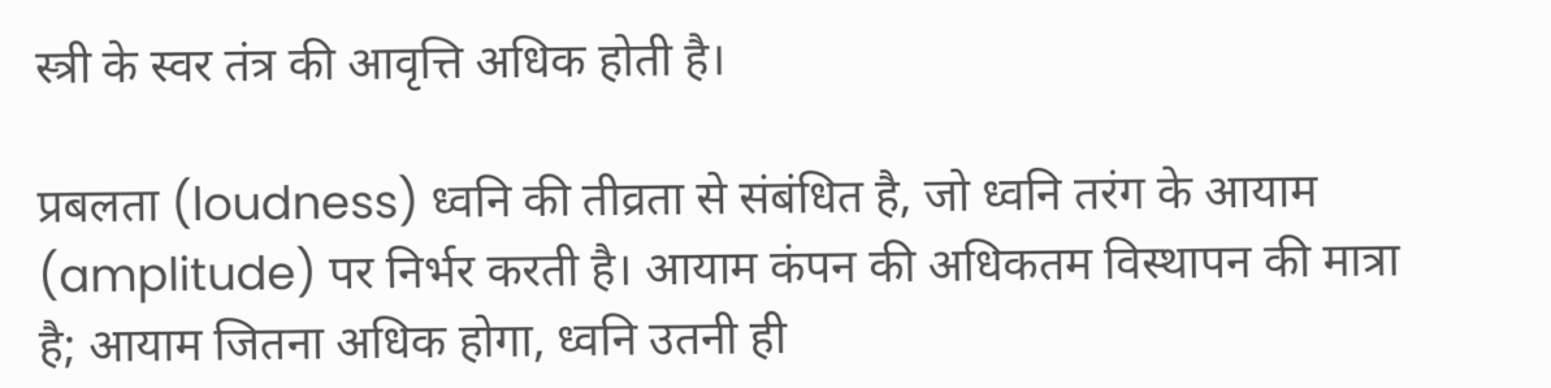स्त्री के स्वर तंत्र की आवृत्ति अधिक होती है।

प्रबलता (loudness) ध्वनि की तीव्रता से संबंधित है, जो ध्वनि तरंग के आयाम (amplitude) पर निर्भर करती है। आयाम कंपन की अधिकतम विस्थापन की मात्रा है; आयाम जितना अधिक होगा, ध्वनि उतनी ही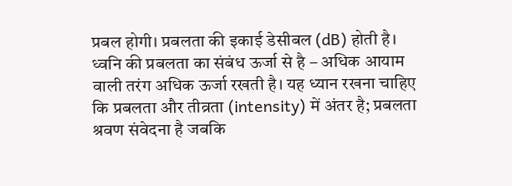प्रबल होगी। प्रबलता की इकाई डेसीबल (dB) होती है। ध्वनि की प्रबलता का संबंध ऊर्जा से है – अधिक आयाम वाली तरंग अधिक ऊर्जा रखती है। यह ध्यान रखना चाहिए कि प्रबलता और तीव्रता (intensity) में अंतर है; प्रबलता श्रवण संवेदना है जबकि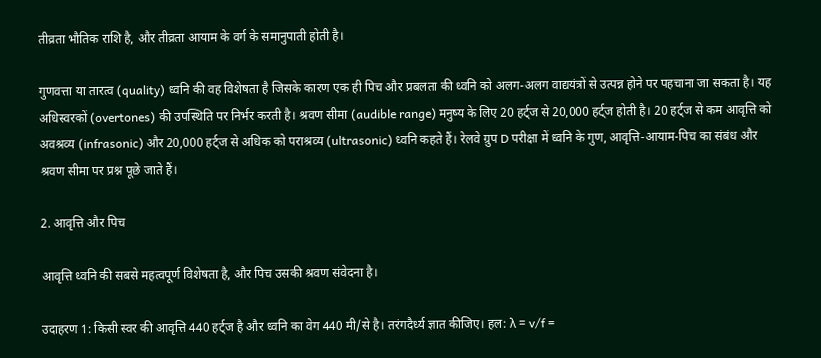तीव्रता भौतिक राशि है, और तीव्रता आयाम के वर्ग के समानुपाती होती है।

गुणवत्ता या तारत्व (quality) ध्वनि की वह विशेषता है जिसके कारण एक ही पिच और प्रबलता की ध्वनि को अलग-अलग वाद्ययंत्रों से उत्पन्न होने पर पहचाना जा सकता है। यह अधिस्वरकों (overtones) की उपस्थिति पर निर्भर करती है। श्रवण सीमा (audible range) मनुष्य के लिए 20 हर्ट्ज से 20,000 हर्ट्ज होती है। 20 हर्ट्ज से कम आवृत्ति को अवश्रव्य (infrasonic) और 20,000 हर्ट्ज से अधिक को पराश्रव्य (ultrasonic) ध्वनि कहते हैं। रेलवे ग्रुप D परीक्षा में ध्वनि के गुण, आवृत्ति-आयाम-पिच का संबंध और श्रवण सीमा पर प्रश्न पूछे जाते हैं।

2. आवृत्ति और पिच

आवृत्ति ध्वनि की सबसे महत्वपूर्ण विशेषता है, और पिच उसकी श्रवण संवेदना है।

उदाहरण 1: किसी स्वर की आवृत्ति 440 हर्ट्ज है और ध्वनि का वेग 440 मी/से है। तरंगदैर्ध्य ज्ञात कीजिए। हल: λ = v/f =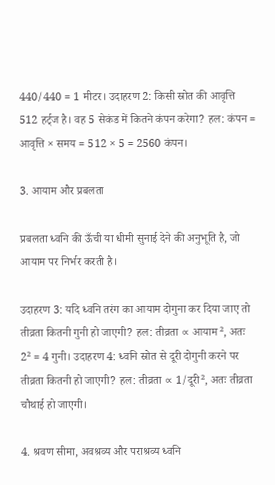440/440 = 1 मीटर। उदाहरण 2: किसी स्रोत की आवृत्ति 512 हर्ट्ज है। वह 5 सेकंड में कितने कंपन करेगा? हल: कंपन = आवृत्ति × समय = 512 × 5 = 2560 कंपन।

3. आयाम और प्रबलता

प्रबलता ध्वनि की ऊँची या धीमी सुनाई देने की अनुभूति है, जो आयाम पर निर्भर करती है।

उदाहरण 3: यदि ध्वनि तरंग का आयाम दोगुना कर दिया जाए तो तीव्रता कितनी गुनी हो जाएगी? हल: तीव्रता ∝ आयाम², अतः 2² = 4 गुनी। उदाहरण 4: ध्वनि स्रोत से दूरी दोगुनी करने पर तीव्रता कितनी हो जाएगी? हल: तीव्रता ∝ 1/दूरी², अतः तीव्रता चौथाई हो जाएगी।

4. श्रवण सीमा, अवश्रव्य और पराश्रव्य ध्वनि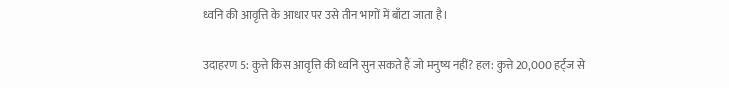ध्वनि की आवृत्ति के आधार पर उसे तीन भागों में बाँटा जाता है।

उदाहरण 5: कुत्ते किस आवृत्ति की ध्वनि सुन सकते हैं जो मनुष्य नहीं? हल: कुत्ते 20,000 हर्ट्ज से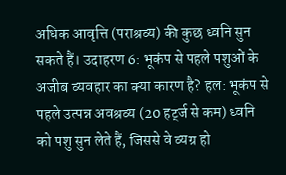अधिक आवृत्ति (पराश्रव्य) की कुछ ध्वनि सुन सकते हैं। उदाहरण 6: भूकंप से पहले पशुओं के अजीब व्यवहार का क्या कारण है? हल: भूकंप से पहले उत्पन्न अवश्रव्य (20 हर्ट्ज से कम) ध्वनि को पशु सुन लेते हैं, जिससे वे व्यग्र हो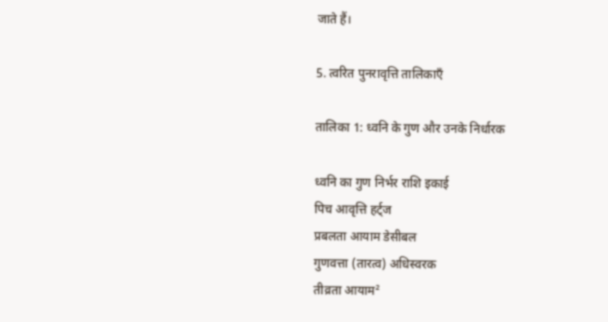जाते हैं।

5. त्वरित पुनरावृत्ति तालिकाएँ

तालिका 1: ध्वनि के गुण और उनके निर्धारक

ध्वनि का गुण निर्भर राशि इकाई
पिच आवृत्ति हर्ट्ज
प्रबलता आयाम डेसीबल
गुणवत्ता (तारत्व) अधिस्वरक
तीव्रता आयाम²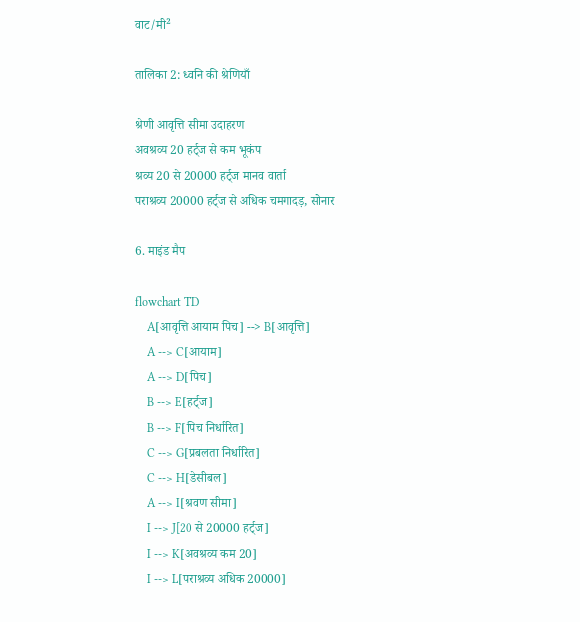वाट/मी²

तालिका 2: ध्वनि की श्रेणियाँ

श्रेणी आवृत्ति सीमा उदाहरण
अवश्रव्य 20 हर्ट्ज से कम भूकंप
श्रव्य 20 से 20000 हर्ट्ज मानव वार्ता
पराश्रव्य 20000 हर्ट्ज से अधिक चमगादड़, सोनार

6. माइंड मैप

flowchart TD
    A[आवृत्ति आयाम पिच] --> B[आवृत्ति]
    A --> C[आयाम]
    A --> D[पिच]
    B --> E[हर्ट्ज]
    B --> F[पिच निर्धारित]
    C --> G[प्रबलता निर्धारित]
    C --> H[डेसीबल]
    A --> I[श्रवण सीमा]
    I --> J[20 से 20000 हर्ट्ज]
    I --> K[अवश्रव्य कम 20]
    I --> L[पराश्रव्य अधिक 20000]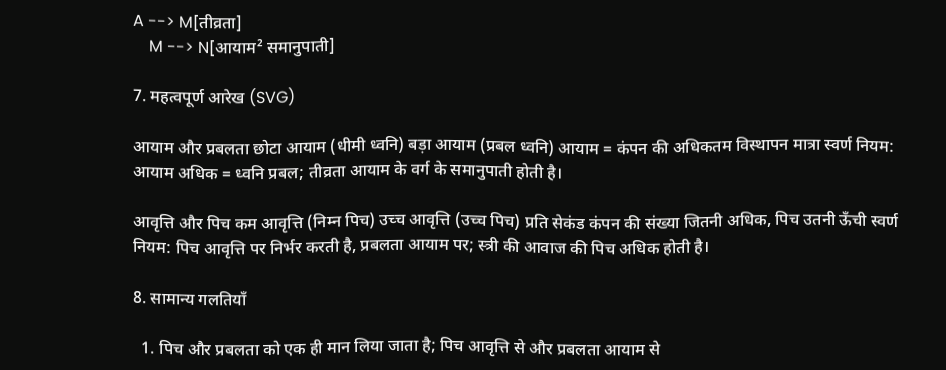A --> M[तीव्रता]
    M --> N[आयाम² समानुपाती]

7. महत्वपूर्ण आरेख (SVG)

आयाम और प्रबलता छोटा आयाम (धीमी ध्वनि) बड़ा आयाम (प्रबल ध्वनि) आयाम = कंपन की अधिकतम विस्थापन मात्रा स्वर्ण नियम: आयाम अधिक = ध्वनि प्रबल; तीव्रता आयाम के वर्ग के समानुपाती होती है।

आवृत्ति और पिच कम आवृत्ति (निम्न पिच) उच्च आवृत्ति (उच्च पिच) प्रति सेकंड कंपन की संख्या जितनी अधिक, पिच उतनी ऊँची स्वर्ण नियम: पिच आवृत्ति पर निर्भर करती है, प्रबलता आयाम पर; स्त्री की आवाज की पिच अधिक होती है।

8. सामान्य गलतियाँ

  1. पिच और प्रबलता को एक ही मान लिया जाता है; पिच आवृत्ति से और प्रबलता आयाम से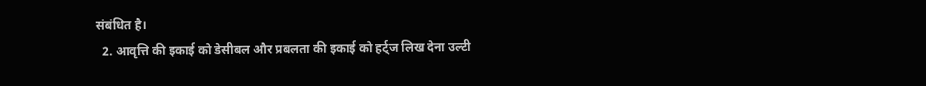संबंधित है।
  2. आवृत्ति की इकाई को डेसीबल और प्रबलता की इकाई को हर्ट्ज लिख देना उल्टी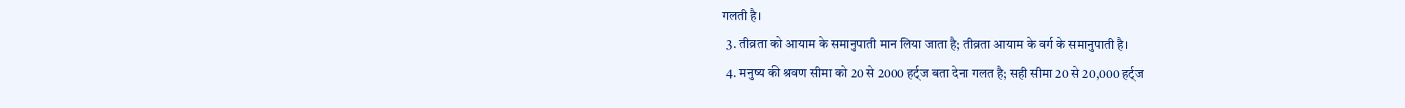गलती है।
  3. तीव्रता को आयाम के समानुपाती मान लिया जाता है; तीव्रता आयाम के वर्ग के समानुपाती है।
  4. मनुष्य की श्रवण सीमा को 20 से 2000 हर्ट्ज बता देना गलत है; सही सीमा 20 से 20,000 हर्ट्ज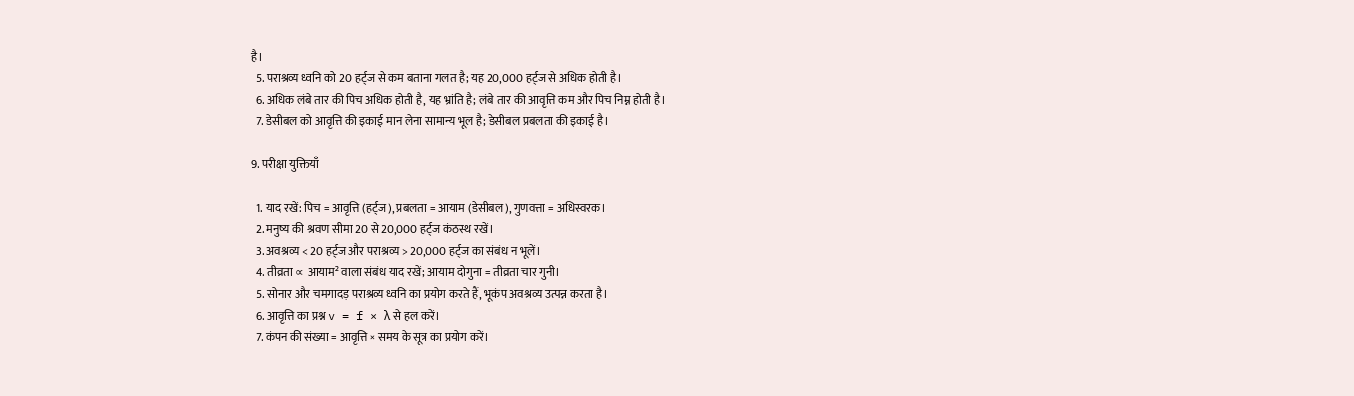है।
  5. पराश्रव्य ध्वनि को 20 हर्ट्ज से कम बताना गलत है; यह 20,000 हर्ट्ज से अधिक होती है।
  6. अधिक लंबे तार की पिच अधिक होती है, यह भ्रांति है; लंबे तार की आवृत्ति कम और पिच निम्न होती है।
  7. डेसीबल को आवृत्ति की इकाई मान लेना सामान्य भूल है; डेसीबल प्रबलता की इकाई है।

9. परीक्षा युक्तियाँ

  1. याद रखें: पिच = आवृत्ति (हर्ट्ज), प्रबलता = आयाम (डेसीबल), गुणवत्ता = अधिस्वरक।
  2. मनुष्य की श्रवण सीमा 20 से 20,000 हर्ट्ज कंठस्थ रखें।
  3. अवश्रव्य < 20 हर्ट्ज और पराश्रव्य > 20,000 हर्ट्ज का संबंध न भूलें।
  4. तीव्रता ∝ आयाम² वाला संबंध याद रखें; आयाम दोगुना = तीव्रता चार गुनी।
  5. सोनार और चमगादड़ पराश्रव्य ध्वनि का प्रयोग करते हैं, भूकंप अवश्रव्य उत्पन्न करता है।
  6. आवृत्ति का प्रश्न v = f × λ से हल करें।
  7. कंपन की संख्या = आवृत्ति × समय के सूत्र का प्रयोग करें।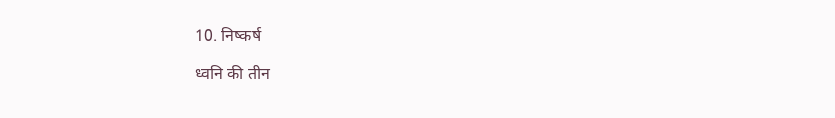10. निष्कर्ष

ध्वनि की तीन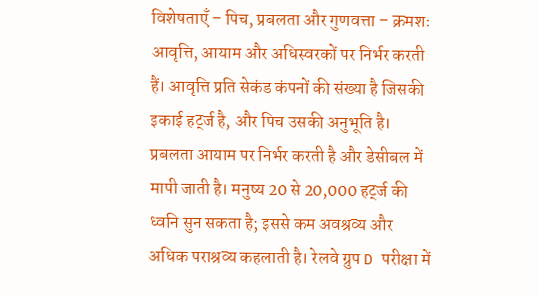विशेषताएँ – पिच, प्रबलता और गुणवत्ता – क्रमशः आवृत्ति, आयाम और अधिस्वरकों पर निर्भर करती हैं। आवृत्ति प्रति सेकंड कंपनों की संख्या है जिसकी इकाई हर्ट्ज है, और पिच उसकी अनुभूति है। प्रबलता आयाम पर निर्भर करती है और डेसीबल में मापी जाती है। मनुष्य 20 से 20,000 हर्ट्ज की ध्वनि सुन सकता है; इससे कम अवश्रव्य और अधिक पराश्रव्य कहलाती है। रेलवे ग्रुप D परीक्षा में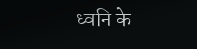ध्वनि के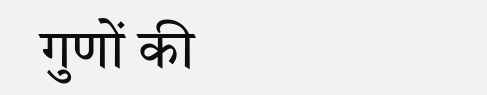गुणों की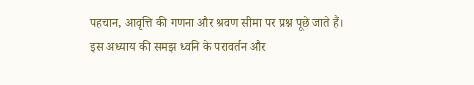पहचान, आवृत्ति की गणना और श्रवण सीमा पर प्रश्न पूछे जाते हैं। इस अध्याय की समझ ध्वनि के परावर्तन और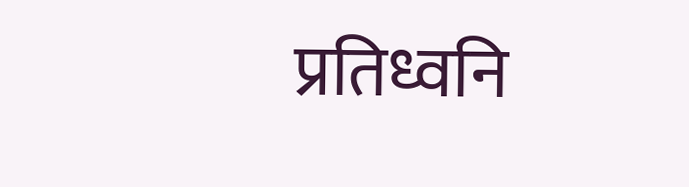प्रतिध्वनि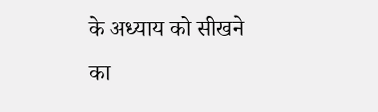के अध्याय को सीखने का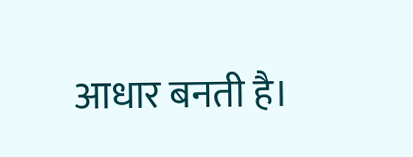आधार बनती है।